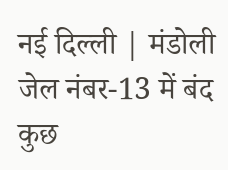नई दिल्ली | मंडोली जेल नंबर-13 में बंद कुछ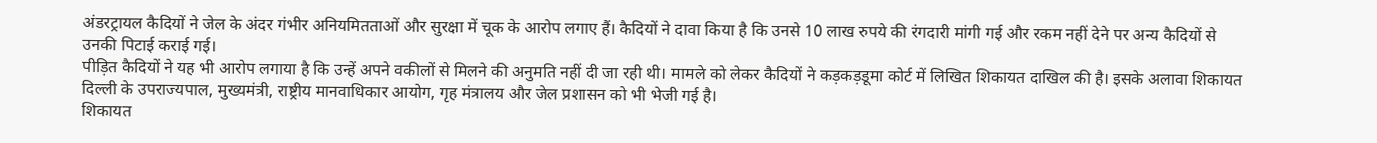अंडरट्रायल कैदियों ने जेल के अंदर गंभीर अनियमितताओं और सुरक्षा में चूक के आरोप लगाए हैं। कैदियों ने दावा किया है कि उनसे 10 लाख रुपये की रंगदारी मांगी गई और रकम नहीं देने पर अन्य कैदियों से उनकी पिटाई कराई गई।
पीड़ित कैदियों ने यह भी आरोप लगाया है कि उन्हें अपने वकीलों से मिलने की अनुमति नहीं दी जा रही थी। मामले को लेकर कैदियों ने कड़कड़डूमा कोर्ट में लिखित शिकायत दाखिल की है। इसके अलावा शिकायत दिल्ली के उपराज्यपाल, मुख्यमंत्री, राष्ट्रीय मानवाधिकार आयोग, गृह मंत्रालय और जेल प्रशासन को भी भेजी गई है।
शिकायत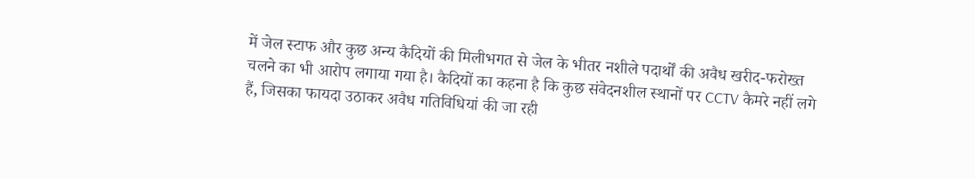में जेल स्टाफ और कुछ अन्य कैदियों की मिलीभगत से जेल के भीतर नशीले पदार्थों की अवैध खरीद-फरोख्त चलने का भी आरोप लगाया गया है। कैदियों का कहना है कि कुछ संवेदनशील स्थानों पर CCTV कैमरे नहीं लगे हैं, जिसका फायदा उठाकर अवैध गतिविधियां की जा रही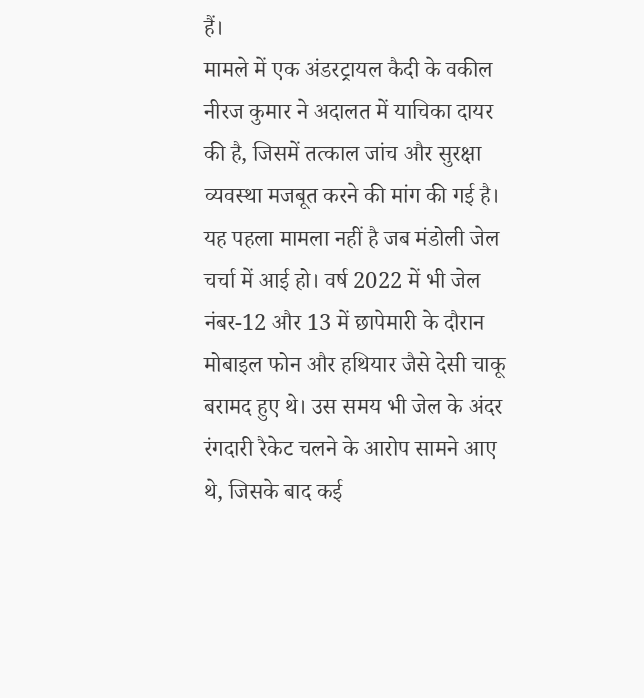हैं।
मामले में एक अंडरट्रायल कैदी के वकील नीरज कुमार ने अदालत में याचिका दायर की है, जिसमें तत्काल जांच और सुरक्षा व्यवस्था मजबूत करने की मांग की गई है।
यह पहला मामला नहीं है जब मंडोली जेल चर्चा में आई हो। वर्ष 2022 में भी जेल नंबर-12 और 13 में छापेमारी के दौरान मोबाइल फोन और हथियार जैसे देसी चाकू बरामद हुए थे। उस समय भी जेल के अंदर रंगदारी रैकेट चलने के आरोप सामने आए थे, जिसके बाद कई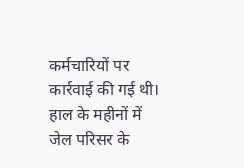कर्मचारियों पर कार्रवाई की गई थी।
हाल के महीनों में जेल परिसर के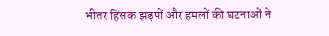भीतर हिंसक झड़पों और हमलों की घटनाओं ने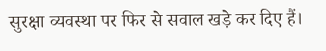सुरक्षा व्यवस्था पर फिर से सवाल खड़े कर दिए हैं।